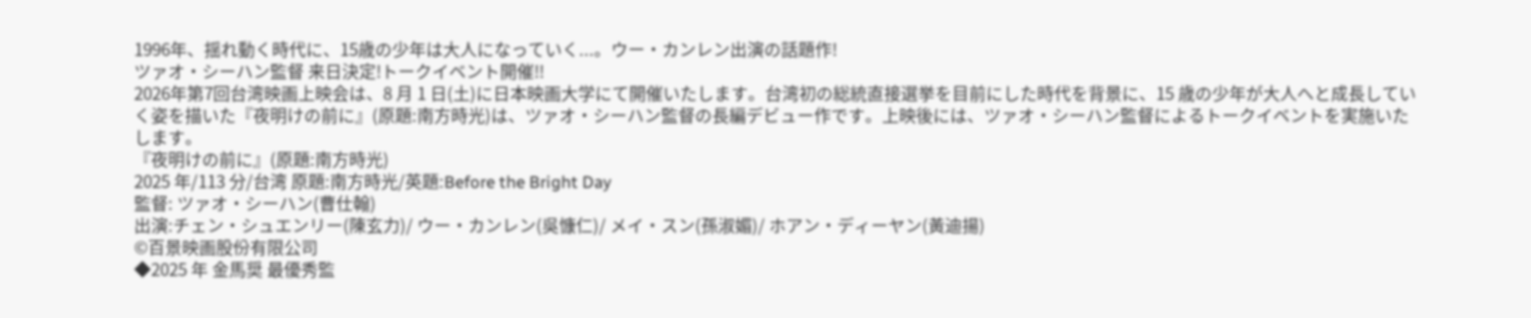1996年、揺れ動く時代に、15歳の少年は大人になっていく...。ウー・カンレン出演の話題作!
ツァオ・シーハン監督 来日決定!トークイベント開催!!
2026年第7回台湾映画上映会は、8 月 1 日(土)に日本映画大学にて開催いたします。台湾初の総統直接選挙を目前にした時代を背景に、15 歳の少年が大人へと成長していく姿を描いた『夜明けの前に』(原題:南方時光)は、ツァオ・シーハン監督の長編デビュー作です。上映後には、ツァオ・シーハン監督によるトークイベントを実施いたします。
『夜明けの前に』(原題:南方時光)
2025 年/113 分/台湾 原題:南方時光/英題:Before the Bright Day
監督: ツァオ・シーハン(曹仕翰)
出演:チェン・シュエンリー(陳玄力)/ ウー・カンレン(吳慷仁)/ メイ・スン(孫淑媚)/ ホアン・ディーヤン(黃迪揚)
©百景映画股份有限公司
◆2025 年 金馬奨 最優秀監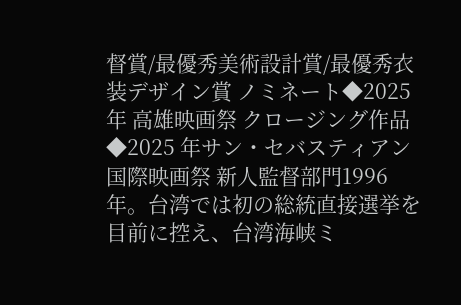督賞/最優秀美術設計賞/最優秀衣装デザイン賞 ノミネート◆2025年 高雄映画祭 クロージング作品◆2025 年サン・セバスティアン国際映画祭 新人監督部門1996 年。台湾では初の総統直接選挙を目前に控え、台湾海峡ミ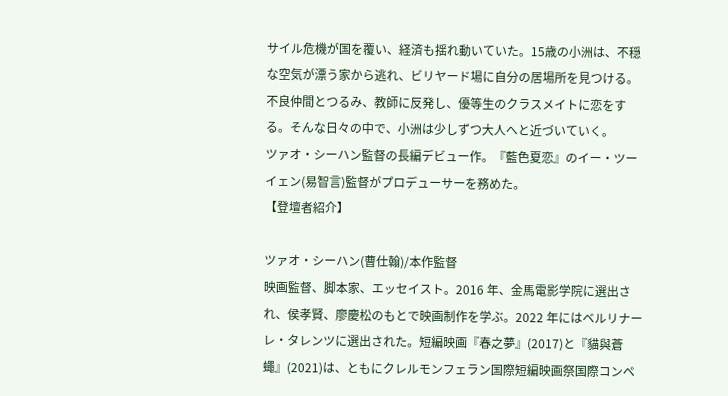サイル危機が国を覆い、経済も揺れ動いていた。15歳の小洲は、不穏な空気が漂う家から逃れ、ビリヤード場に自分の居場所を見つける。不良仲間とつるみ、教師に反発し、優等生のクラスメイトに恋をする。そんな日々の中で、小洲は少しずつ大人へと近づいていく。
ツァオ・シーハン監督の長編デビュー作。『藍色夏恋』のイー・ツーイェン(易智言)監督がプロデューサーを務めた。
【登壇者紹介】

ツァオ・シーハン(曹仕翰)/本作監督
映画監督、脚本家、エッセイスト。2016 年、金馬電影学院に選出され、侯孝賢、廖慶松のもとで映画制作を学ぶ。2022 年にはベルリナーレ・タレンツに選出された。短編映画『春之夢』(2017)と『貓與蒼蠅』(2021)は、ともにクレルモンフェラン国際短編映画祭国際コンペ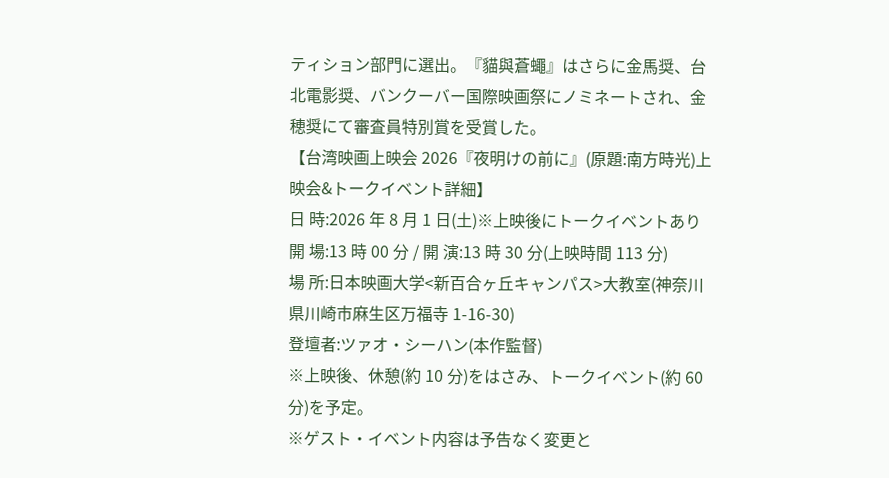ティション部門に選出。『貓與蒼蠅』はさらに金馬奨、台北電影奨、バンクーバー国際映画祭にノミネートされ、金穂奨にて審査員特別賞を受賞した。
【台湾映画上映会 2026『夜明けの前に』(原題:南方時光)上映会&トークイベント詳細】
日 時:2026 年 8 月 1 日(土)※上映後にトークイベントあり
開 場:13 時 00 分 / 開 演:13 時 30 分(上映時間 113 分)
場 所:日本映画大学<新百合ヶ丘キャンパス>大教室(神奈川県川崎市麻生区万福寺 1-16-30)
登壇者:ツァオ・シーハン(本作監督)
※上映後、休憩(約 10 分)をはさみ、トークイベント(約 60 分)を予定。
※ゲスト・イベント内容は予告なく変更と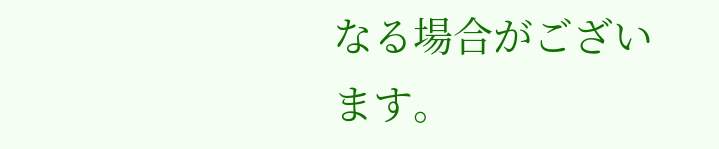なる場合がございます。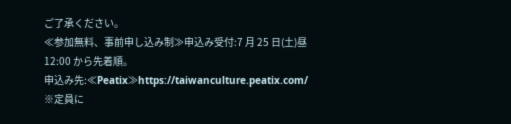ご了承ください。
≪参加無料、事前申し込み制≫申込み受付:7 月 25 日(土)昼 12:00 から先着順。
申込み先:≪Peatix≫https://taiwanculture.peatix.com/
※定員に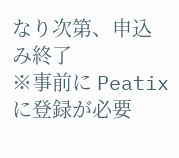なり次第、申込み終了
※事前に Peatix に登録が必要